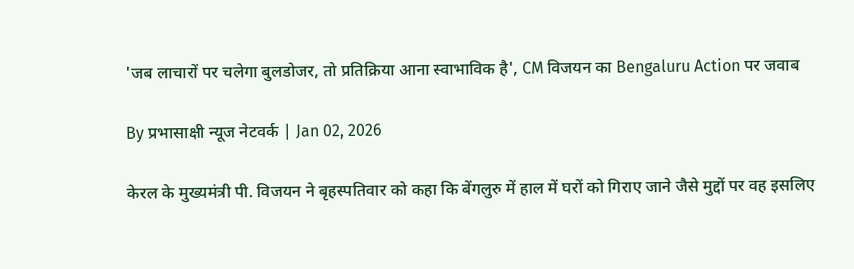'जब लाचारों पर चलेगा बुलडोजर, तो प्रतिक्रिया आना स्वाभाविक है', CM विजयन का Bengaluru Action पर जवाब

By प्रभासाक्षी न्यूज नेटवर्क | Jan 02, 2026

केरल के मुख्यमंत्री पी. विजयन ने बृहस्पतिवार को कहा कि बेंगलुरु में हाल में घरों को गिराए जाने जैसे मुद्दों पर वह इसलिए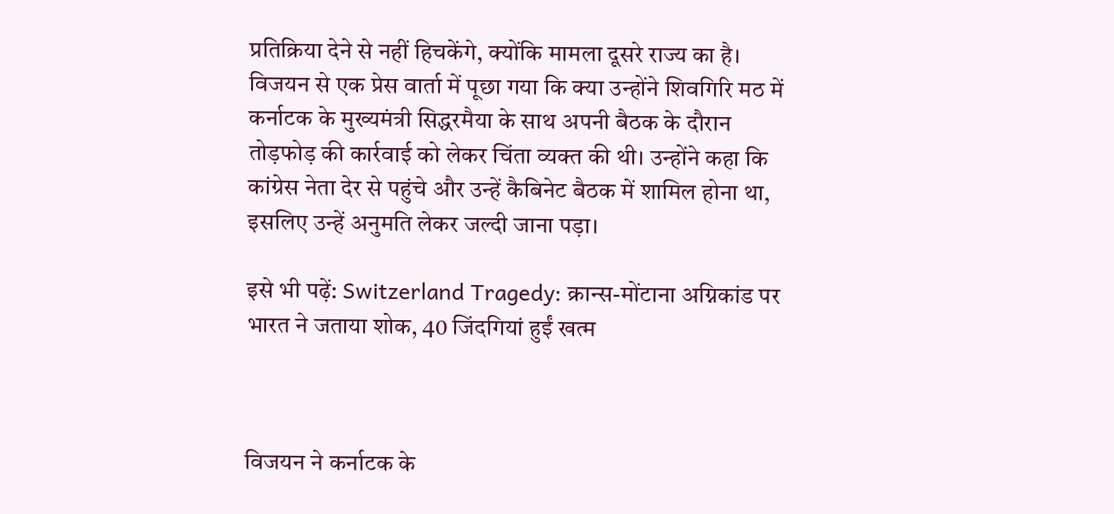प्रतिक्रिया देने से नहीं हिचकेंगे, क्योंकि मामला दूसरे राज्य का है। विजयन से एक प्रेस वार्ता में पूछा गया कि क्या उन्होंने शिवगिरि मठ में कर्नाटक के मुख्यमंत्री सिद्धरमैया के साथ अपनी बैठक के दौरान तोड़फोड़ की कार्रवाई को लेकर चिंता व्यक्त की थी। उन्होंने कहा कि कांग्रेस नेता देर से पहुंचे और उन्हें कैबिनेट बैठक में शामिल होना था, इसलिए उन्हें अनुमति लेकर जल्दी जाना पड़ा।

इसे भी पढ़ें: Switzerland Tragedy: क्रान्स-मोंटाना अग्निकांड पर भारत ने जताया शोक, 40 जिंदगियां हुईं खत्म



विजयन ने कर्नाटक के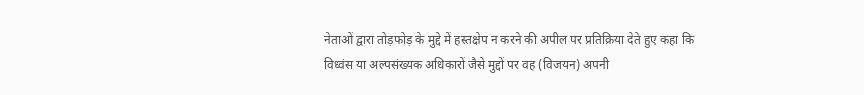नेताओं द्वारा तोड़फोड़ के मुद्दे में हस्तक्षेप न करने की अपील पर प्रतिक्रिया देते हुए कहा कि विध्वंस या अल्पसंख्यक अधिकारों जैसे मुद्दों पर वह (विजयन) अपनी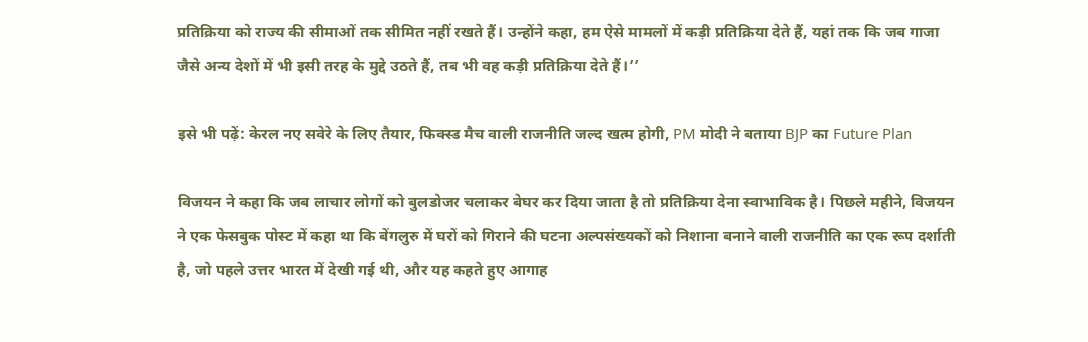प्रतिक्रिया को राज्य की सीमाओं तक सीमित नहीं रखते हैं। उन्होंने कहा, हम ऐसे मामलों में कड़ी प्रतिक्रिया देते हैं, यहां तक कि जब गाजा जैसे अन्य देशों में भी इसी तरह के मुद्दे उठते हैं, तब भी वह कड़ी प्रतिक्रिया देते हैं।’’

इसे भी पढ़ें: केरल नए सवेरे के लिए तैयार, फिक्स्ड मैच वाली राजनीति जल्द खत्म होगी, PM मोदी ने बताया BJP का Future Plan

विजयन ने कहा कि जब लाचार लोगों को बुलडोजर चलाकर बेघर कर दिया जाता है तो प्रतिक्रिया देना स्वाभाविक है। पिछले महीने, विजयन ने एक फेसबुक पोस्ट में कहा था कि बेंगलुरु में घरों को गिराने की घटना अल्पसंख्यकों को निशाना बनाने वाली राजनीति का एक रूप दर्शाती है, जो पहले उत्तर भारत में देखी गई थी, और यह कहते हुए आगाह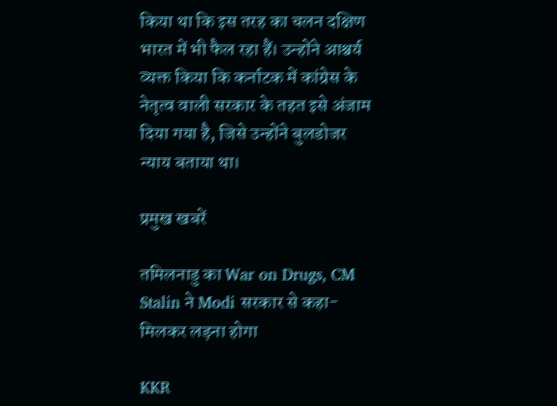किया था कि इस तरह का चलन दक्षिण भारत में भी फैल रहा हैं। उन्होंने आश्चर्य व्यक्त किया कि कर्नाटक में कांग्रेस के नेतृत्व वाली सरकार के तहत इसे अंजाम दिया गया है, जिसे उन्होंने बुलडोजर न्याय बताया था।

प्रमुख खबरें

तमिलनाडु का War on Drugs, CM Stalin ने Modi सरकार से कहा- मिलकर लड़ना होगा

KKR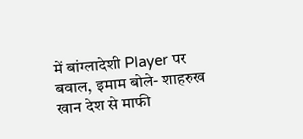में बांग्लादेशी Player पर बवाल, इमाम बोले- शाहरुख खान देश से माफी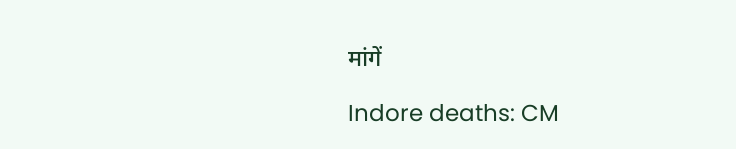मांगें

Indore deaths: CM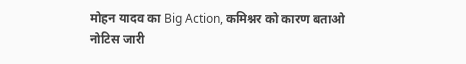मोहन यादव का Big Action, कमिश्नर को कारण बताओ नोटिस जारी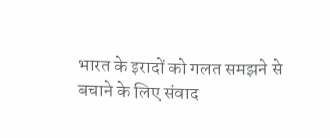भारत के इरादों को गलत समझने से बचाने के लिए संवाद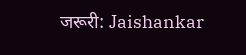जरूरी: Jaishankar